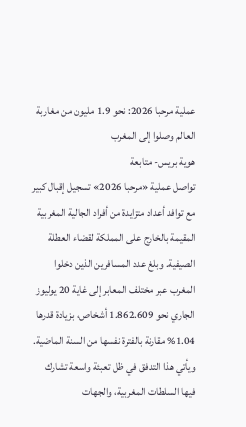عملية مرحبا 2026: نحو 1.9 مليون من مغاربة العالم وصلوا إلى المغرب
هوية بريس- متابعة
تواصل عملية «مرحبا 2026» تسجيل إقبال كبير مع توافد أعداد متزايدة من أفراد الجالية المغربية المقيمة بالخارج على المملكة لقضاء العطلة الصيفية. وبلغ عدد المسافرين الذين دخلوا المغرب عبر مختلف المعابر إلى غاية 20 يوليوز الجاري نحو 1.862.609 أشخاص، بزيادة قدرها 1.04% مقارنة بالفترة نفسها من السنة الماضية.
ويأتي هذا التدفق في ظل تعبئة واسعة تشارك فيها السلطات المغربية، والجهات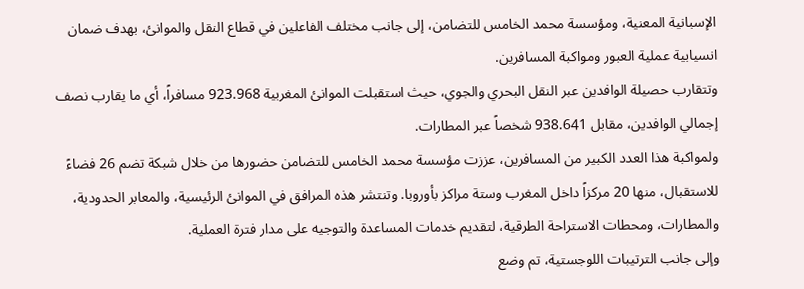الإسبانية المعنية، ومؤسسة محمد الخامس للتضامن، إلى جانب مختلف الفاعلين في قطاع النقل والموانئ، بهدف ضمان انسيابية عملية العبور ومواكبة المسافرين.
وتتقارب حصيلة الوافدين عبر النقل البحري والجوي، حيث استقبلت الموانئ المغربية 923.968 مسافراً، أي ما يقارب نصف إجمالي الوافدين، مقابل 938.641 شخصاً عبر المطارات.
ولمواكبة هذا العدد الكبير من المسافرين، عززت مؤسسة محمد الخامس للتضامن حضورها من خلال شبكة تضم 26 فضاءً للاستقبال، منها 20 مركزاً داخل المغرب وستة مراكز بأوروبا. وتنتشر هذه المرافق في الموانئ الرئيسية، والمعابر الحدودية، والمطارات، ومحطات الاستراحة الطرقية، لتقديم خدمات المساعدة والتوجيه على مدار فترة العملية.
وإلى جانب الترتيبات اللوجستية، تم وضع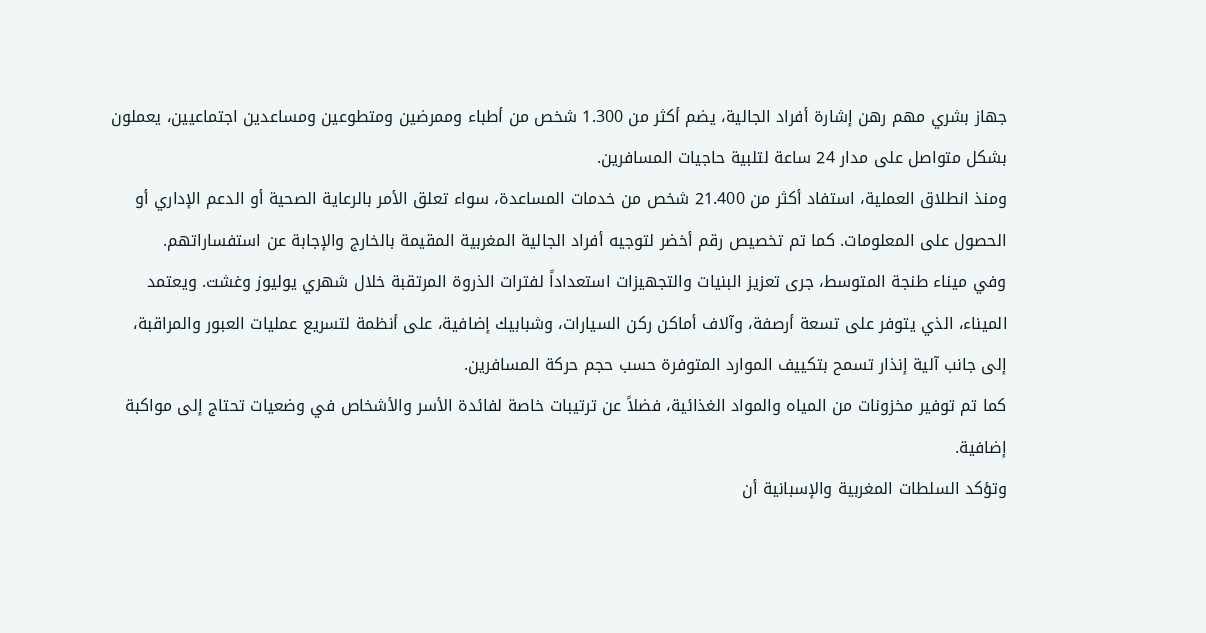جهاز بشري مهم رهن إشارة أفراد الجالية، يضم أكثر من 1.300 شخص من أطباء وممرضين ومتطوعين ومساعدين اجتماعيين، يعملون بشكل متواصل على مدار 24 ساعة لتلبية حاجيات المسافرين.
ومنذ انطلاق العملية، استفاد أكثر من 21.400 شخص من خدمات المساعدة، سواء تعلق الأمر بالرعاية الصحية أو الدعم الإداري أو الحصول على المعلومات. كما تم تخصيص رقم أخضر لتوجيه أفراد الجالية المغربية المقيمة بالخارج والإجابة عن استفساراتهم.
وفي ميناء طنجة المتوسط، جرى تعزيز البنيات والتجهيزات استعداداً لفترات الذروة المرتقبة خلال شهري يوليوز وغشت. ويعتمد الميناء، الذي يتوفر على تسعة أرصفة، وآلاف أماكن ركن السيارات، وشبابيك إضافية، على أنظمة لتسريع عمليات العبور والمراقبة، إلى جانب آلية إنذار تسمح بتكييف الموارد المتوفرة حسب حجم حركة المسافرين.
كما تم توفير مخزونات من المياه والمواد الغذائية، فضلاً عن ترتيبات خاصة لفائدة الأسر والأشخاص في وضعيات تحتاج إلى مواكبة إضافية.
وتؤكد السلطات المغربية والإسبانية أن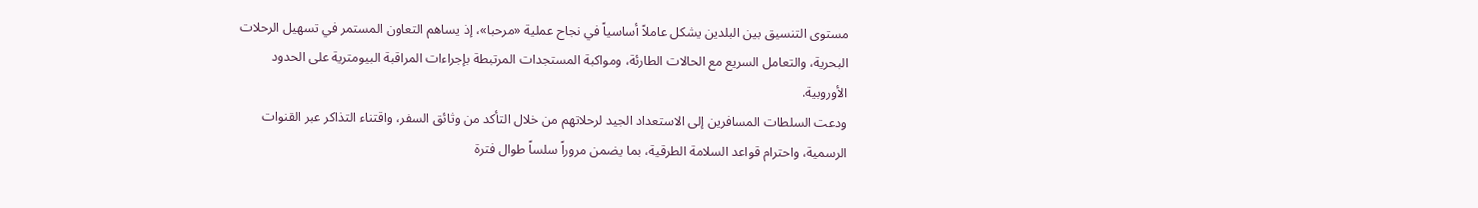مستوى التنسيق بين البلدين يشكل عاملاً أساسياً في نجاح عملية «مرحبا»، إذ يساهم التعاون المستمر في تسهيل الرحلات البحرية، والتعامل السريع مع الحالات الطارئة، ومواكبة المستجدات المرتبطة بإجراءات المراقبة البيومترية على الحدود الأوروبية.
ودعت السلطات المسافرين إلى الاستعداد الجيد لرحلاتهم من خلال التأكد من وثائق السفر، واقتناء التذاكر عبر القنوات الرسمية، واحترام قواعد السلامة الطرقية، بما يضمن مروراً سلساً طوال فترة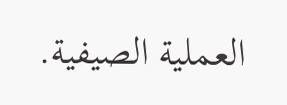العملية الصيفية.